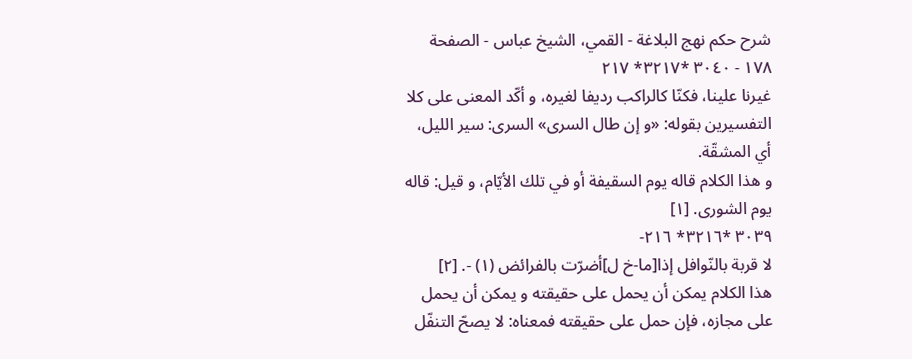شرح حكم نهج البلاغة - القمي، الشيخ عباس - الصفحة ١٧٨ - ٣٠٤٠ *٣٢١٧* ٢١٧
غيرنا علينا، فكنّا كالراكب رديفا لغيره، و أكّد المعنى على كلا التفسيرين بقوله: «و إن طال السرى» السرى: سير الليل، أي المشقّة.
و هذا الكلام قاله يوم السقيفة أو في تلك الأيّام، و قيل: قاله يوم الشورى. [١]
٣٠٣٩ *٣٢١٦* ٢١٦-
لا قربة بالنّوافل إذا[ما-خ ل]أضرّت بالفرائض (١) -. [٢]
هذا الكلام يمكن أن يحمل على حقيقته و يمكن أن يحمل على مجازه، فإن حمل على حقيقته فمعناه: لا يصحّ التنفّل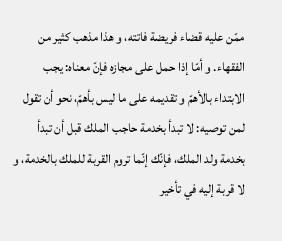ممّن عليه قضاء فريضة فاتته، و هذا مذهب كثير من الفقهاء. و أمّا إذا حمل على مجازه فإنّ معناه: يجب الابتداء بالأهمّ و تقديمه على ما ليس بأهمّ، نحو أن تقول لمن توصيه: لا تبدأ بخدمة حاجب الملك قبل أن تبدأ بخدمة ولد الملك، فإنّك إنّما تروم القربة للملك بالخدمة، و لا قربة إليه في تأخير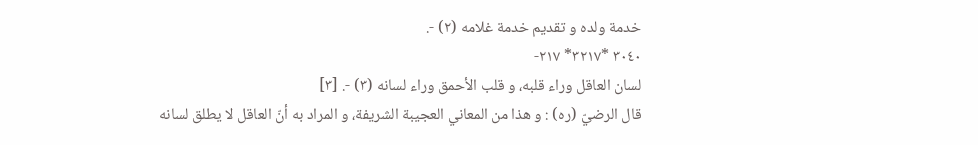خدمة ولده و تقديم خدمة غلامه (٢) -.
٣٠٤٠ *٣٢١٧* ٢١٧-
لسان العاقل وراء قلبه، و قلب الأحمق وراء لسانه (٣) -. [٣]
قال الرضيّ (ره) : و هذا من المعاني العجيبة الشريفة، و المراد به أنّ العاقل لا يطلق لسانه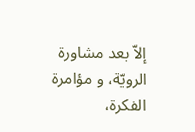إلاّ بعد مشاورة الرويّة، و مؤامرة الفكرة،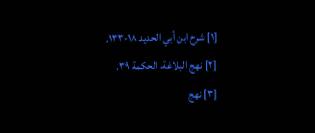[١] شرح ابن أبي الحديد ١٨-١٣٣.
[٢] نهج البلاغة، الحكمة ٣٩.
[٣] نهج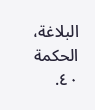البلاغة، الحكمة ٤٠.